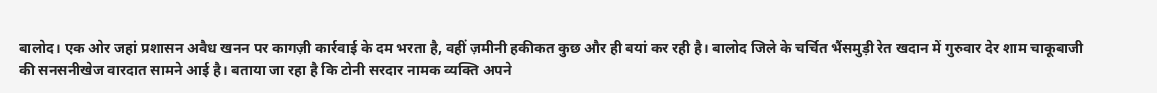बालोद। एक ओर जहां प्रशासन अवैध खनन पर कागज़ी कार्रवाई के दम भरता है, वहीं ज़मीनी हकीकत कुछ और ही बयां कर रही है। बालोद जिले के चर्चित भैंसमुड़ी रेत खदान में गुरुवार देर शाम चाकूबाजी की सनसनीखेज वारदात सामने आई है। बताया जा रहा है कि टोनी सरदार नामक व्यक्ति अपने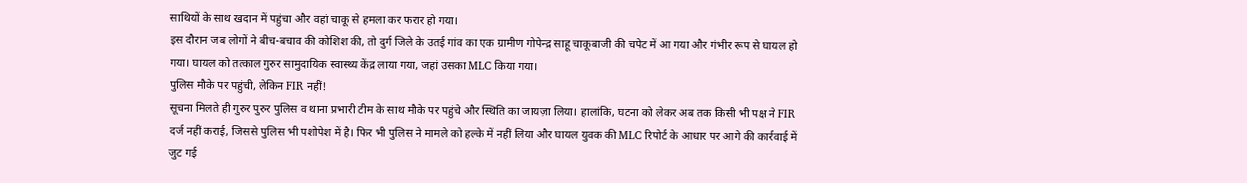साथियों के साथ खदान में पहुंचा और वहां चाकू से हमला कर फरार हो गया।
इस दौरान जब लोगों ने बीच-बचाव की कोशिश की, तो दुर्ग जिले के उतई गांव का एक ग्रामीण गोपेन्द्र साहू चाकूबाजी की चपेट में आ गया और गंभीर रूप से घायल हो गया। घायल को तत्काल गुरुर सामुदायिक स्वास्थ्य केंद्र लाया गया, जहां उसका MLC किया गया।
पुलिस मौके पर पहुंची, लेकिन FIR नहीं!
सूचना मिलते ही गुरुर पुरुर पुलिस व थाना प्रभारी टीम के साथ मौके पर पहुंचे और स्थिति का जायज़ा लिया। हालांकि, घटना को लेकर अब तक किसी भी पक्ष ने FIR दर्ज नहीं कराई, जिससे पुलिस भी पशोपेश में है। फिर भी पुलिस ने मामले को हल्के में नहीं लिया और घायल युवक की MLC रिपोर्ट के आधार पर आगे की कार्रवाई में जुट गई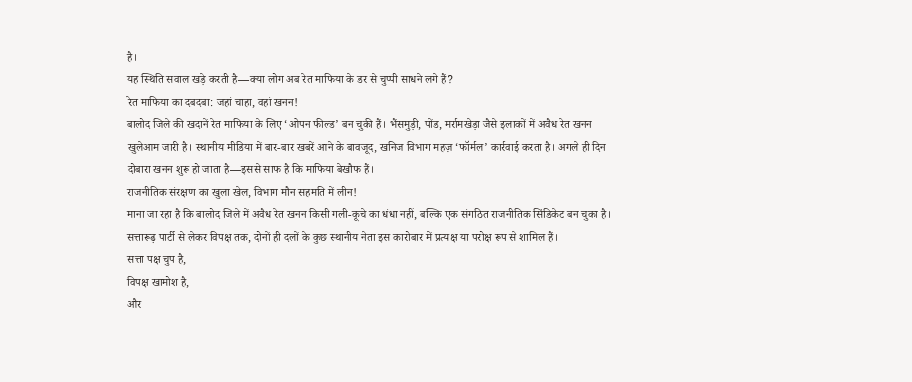है।
यह स्थिति सवाल खड़े करती है—क्या लोग अब रेत माफिया के डर से चुप्पी साधने लगे हैं?
रेत माफिया का दबदबा: जहां चाहा, वहां खनन!
बालोद जिले की खदानें रेत माफिया के लिए ‘ओपन फील्ड’ बन चुकी हैं। भैंसमुड़ी, पोंड, मर्रामखेड़ा जैसे इलाकों में अवैध रेत खनन खुलेआम जारी है। स्थानीय मीडिया में बार-बार खबरें आने के बावजूद, खनिज विभाग महज़ ‘फॉर्मल’ कार्रवाई करता है। अगले ही दिन दोबारा खनन शुरू हो जाता है—इससे साफ है कि माफिया बेखौफ हैं।
राजनीतिक संरक्षण का खुला खेल, विभाग मौन सहमति में लीन!
माना जा रहा है कि बालोद जिले में अवैध रेत खनन किसी गली-कूचे का धंधा नहीं, बल्कि एक संगठित राजनीतिक सिंडिकेट बन चुका है। सत्तारूढ़ पार्टी से लेकर विपक्ष तक, दोनों ही दलों के कुछ स्थानीय नेता इस कारोबार में प्रत्यक्ष या परोक्ष रूप से शामिल हैं।
सत्ता पक्ष चुप है,
विपक्ष खामोश है,
और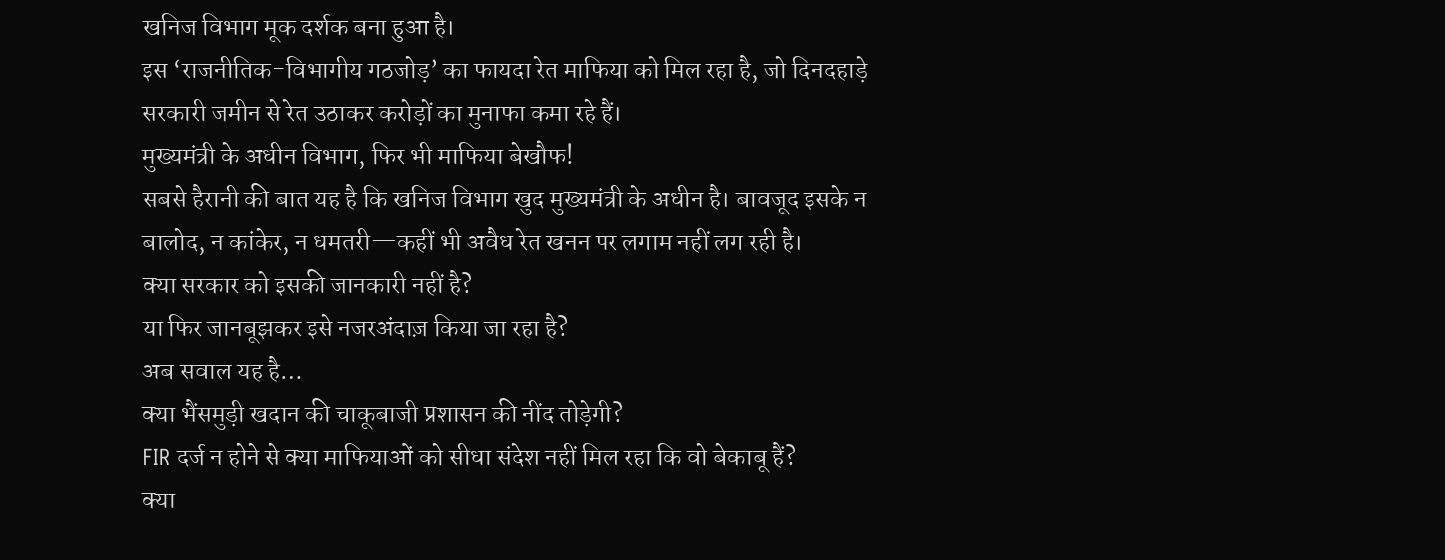खनिज विभाग मूक दर्शक बना हुआ है।
इस ‘राजनीतिक-विभागीय गठजोड़’ का फायदा रेत माफिया को मिल रहा है, जो दिनदहाड़े सरकारी जमीन से रेत उठाकर करोड़ों का मुनाफा कमा रहे हैं।
मुख्यमंत्री के अधीन विभाग, फिर भी माफिया बेखौफ!
सबसे हैरानी की बात यह है कि खनिज विभाग खुद मुख्यमंत्री के अधीन है। बावजूद इसके न बालोद, न कांकेर, न धमतरी—कहीं भी अवैध रेत खनन पर लगाम नहीं लग रही है।
क्या सरकार को इसकी जानकारी नहीं है?
या फिर जानबूझकर इसे नजरअंदाज़ किया जा रहा है?
अब सवाल यह है…
क्या भैंसमुड़ी खदान की चाकूबाजी प्रशासन की नींद तोड़ेगी?
FIR दर्ज न होने से क्या माफियाओं को सीधा संदेश नहीं मिल रहा कि वो बेकाबू हैं?
क्या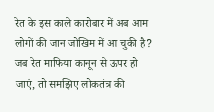रेत के इस काले कारोबार में अब आम लोगों की जान जोखिम में आ चुकी है?
जब रेत माफिया कानून से ऊपर हो जाएं, तो समझिए लोकतंत्र की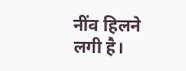नींव हिलने लगी है।